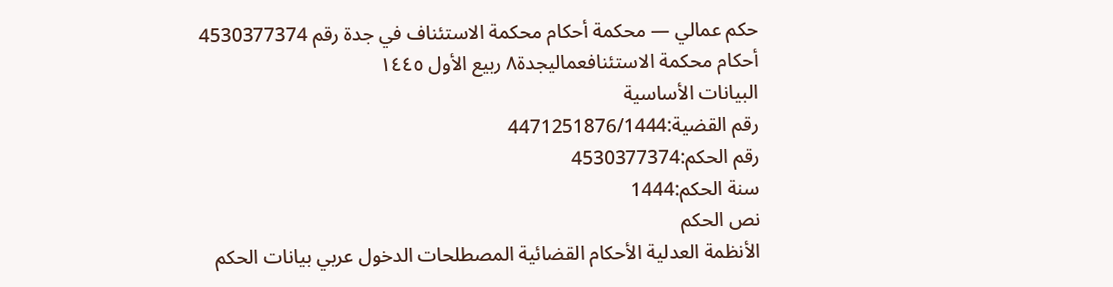حكم عمالي — محكمة أحكام محكمة الاستئناف في جدة رقم 4530377374
أحكام محكمة الاستئنافعماليجدة٨ ربيع الأول ١٤٤٥
البيانات الأساسية
رقم القضية:4471251876/1444
رقم الحكم:4530377374
سنة الحكم:1444
نص الحكم
الأنظمة العدلية الأحكام القضائية المصطلحات الدخول عربي بيانات الحكم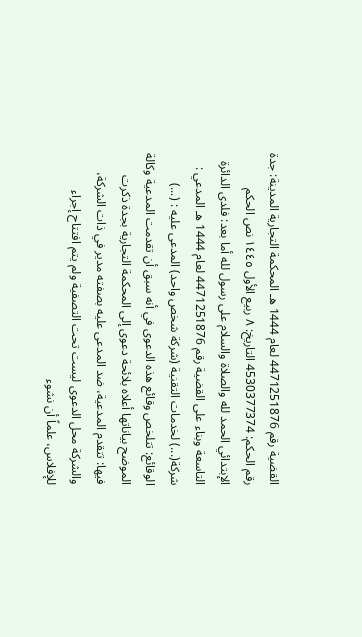القضية رقم 4471251876 لعام 1444 هـ المحكمة التجارية المدينة: جدة رقم الحكم: 4530377374 التاريخ: ٨ ربيع الأول ١٤٤٥ نص الحكم الإبتدائي الحمد لله والصلاة والسلام على رسول لله أما بعد: فلدى الدائرة التاسعة وبناء على القضية رقم 4471251876 لعام 1444 هـ المدعي : شركة(...) لخدمات التقنية (شركة شخص واحد) المدعى عليه : (...) الوقائع: تتلخص وقائع هذه الدعوى في أنه سبق أن تقدمت المدعية وكالة الموضح بياناتها أعلاه بلائحة دعوى إلى المحكمة التجارية بجدة ذكرت فيها: تتقدم المدعية، ضد المدعى عليه بصفته مدير في ذات الشركة، والشركة محل الدعوى ليست تحت التصفية ولم يتم افتتاح إجراء للإفلاس، علماً أن نشوء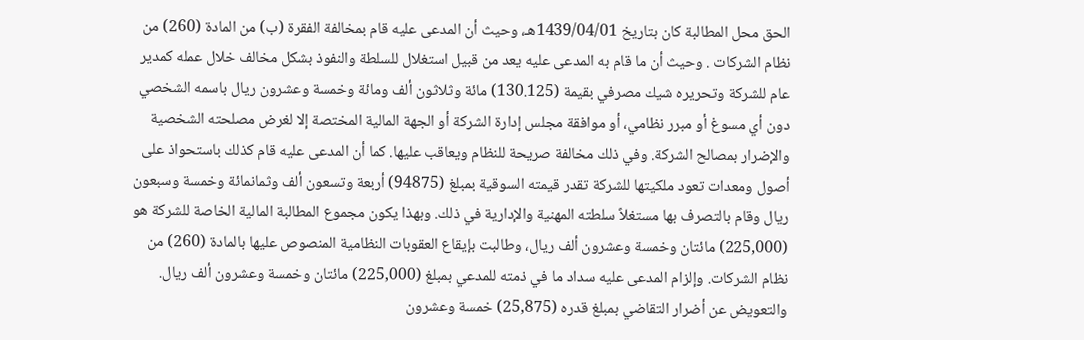الحق محل المطالبة كان بتاريخ 1439/04/01هـ، وحيث أن المدعى عليه قام بمخالفة الفقرة (ب) من المادة (260) من نظام الشركات . وحيث أن ما قام به المدعى عليه يعد من قبيل استغلال للسلطة والنفوذ بشكل مخالف خلال عمله كمدير عام للشركة وتحريره شيك مصرفي بقيمة (130.125) مائة وثلاثون ألف ومائة وخمسة وعشرون ريال باسمه الشخصي دون أي مسوغ أو مبرر نظامي، أو موافقة مجلس إدارة الشركة أو الجهة المالية المختصة إلا لغرض مصلحته الشخصية والإضرار بمصالح الشركة. وفي ذلك مخالفة صريحة للنظام ويعاقب عليها. كما أن المدعى عليه قام كذلك باستحواذ على أصول ومعدات تعود ملكيتها للشركة تقدر قيمته السوقية بمبلغ (94875) أربعة وتسعون ألف وثمانمائة وخمسة وسبعون ريال وقام بالتصرف بها مستغلاً سلطته المهنية والإدارية في ذلك. وبهذا يكون مجموع المطالبة المالية الخاصة للشركة هو (225,000) مائتان وخمسة وعشرون ألف ريال، وطالبت بإيقاع العقوبات النظامية المنصوص عليها بالمادة (260) من نظام الشركات. وإلزام المدعى عليه سداد ما في ذمته للمدعي بمبلغ (225,000) مائتان وخمسة وعشرون ألف ريال. والتعويض عن أضرار التقاضي بمبلغ قدره (25,875) خمسة وعشرون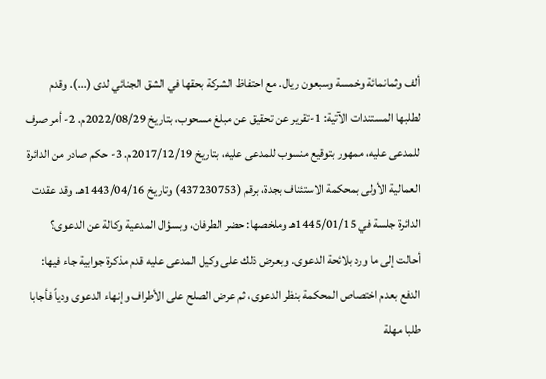ألف وثمانمائة وخمسة وسبعون ريال. مع احتفاظ الشركة بحقها في الشق الجنائي لدى (...). وقدم لطلبها المستندات الآتية: 1-تقرير عن تحقيق عن مبلغ مسحوب، بتاريخ 2022/08/29م. 2- أمر صرف للمدعى عليه، ممهور بتوقيع منسوب للمدعى عليه، بتاريخ 2017/12/19م. 3- حكم صادر من الدائرة العمالية الأولى بمحكمة الاستئناف بجدة، برقم (437230753) وتاريخ 1443/04/16هـ. وقد عقدت الدائرة جلسة في 1445/01/15هـ وملخصها: حضر الطرفان، وبسؤال المدعية وكالة عن الدعوى؟ أحالت إلى ما ورد بلائحة الدعوى. وبعرض ذلك على وكيل المدعى عليه قدم مذكرة جوابية جاء فيها: الدفع بعدم اختصاص المحكمة بنظر الدعوى، ثم عرض الصلح على الأطراف وإنهاء الدعوى ودياً فأجابا طلبا مهلة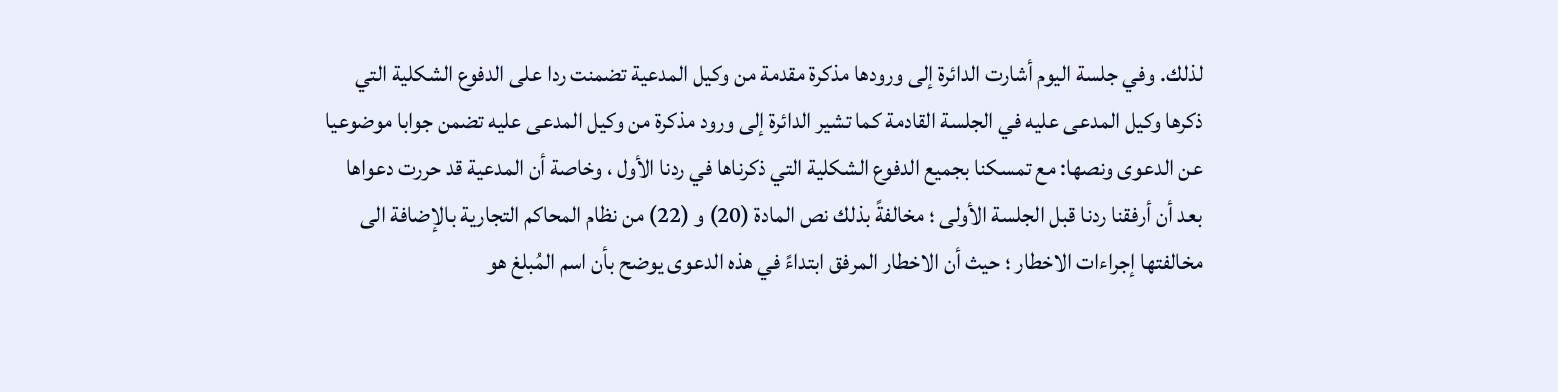لذلك. وفي جلسة اليوم أشارت الدائرة إلى ورودها مذكرة مقدمة من وكيل المدعية تضمنت ردا على الدفوع الشكلية التي ذكرها وكيل المدعى عليه في الجلسة القادمة كما تشير الدائرة إلى ورود مذكرة من وكيل المدعى عليه تضمن جوابا موضوعيا عن الدعوى ونصها: مع تمسكنا بجميع الدفوع الشكلية التي ذكرناها في ردنا الأول ، وخاصة أن المدعية قد حررت دعواها بعد أن أرفقنا ردنا قبل الجلسة الأولى ؛ مخالفةً بذلك نص المادة (20) و (22) من نظام المحاكم التجارية بالإضافة الى مخالفتها إجراءات الاخطار ؛ حيث أن الاخطار المرفق ابتداءً في هذه الدعوى يوضح بأن اسم المُبلغ هو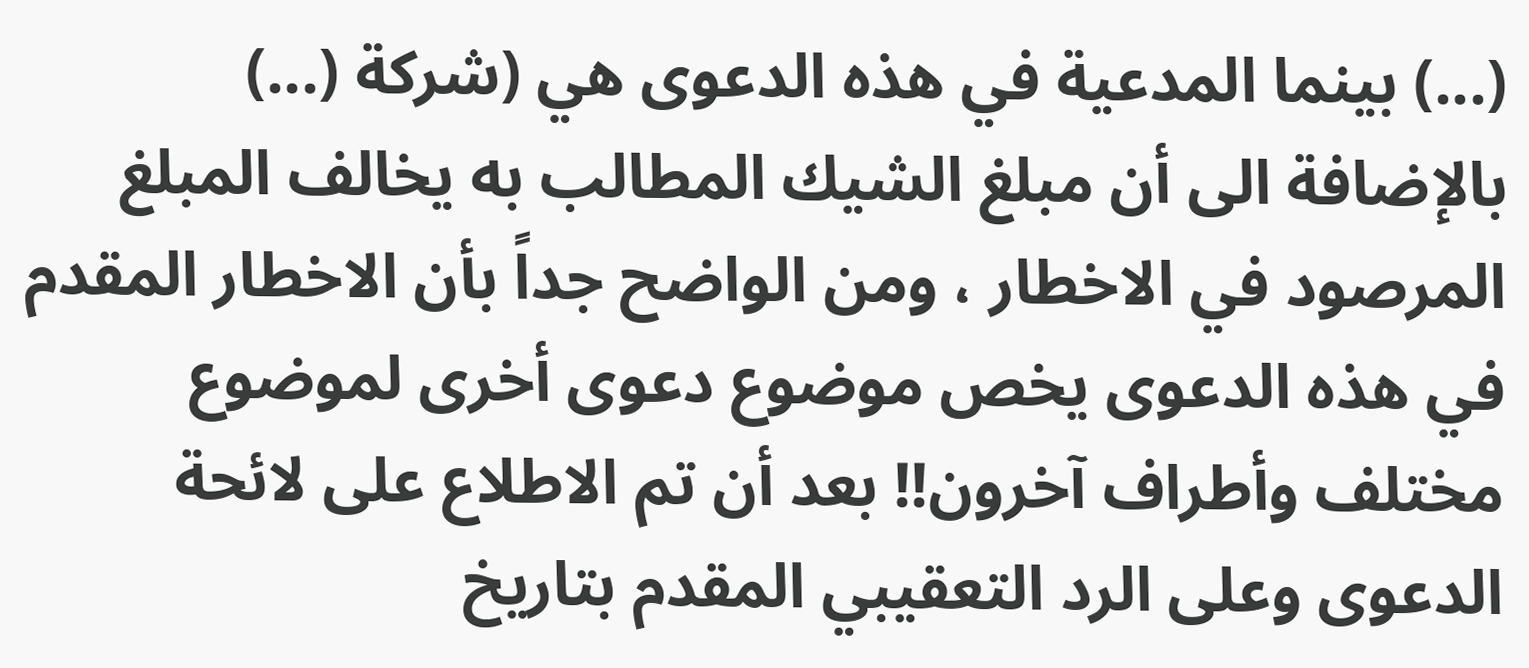(...) بينما المدعية في هذه الدعوى هي (شركة (...) بالإضافة الى أن مبلغ الشيك المطالب به يخالف المبلغ المرصود في الاخطار ، ومن الواضح جداً بأن الاخطار المقدم في هذه الدعوى يخص موضوع دعوى أخرى لموضوع مختلف وأطراف آخرون!! بعد أن تم الاطلاع على لائحة الدعوى وعلى الرد التعقيبي المقدم بتاريخ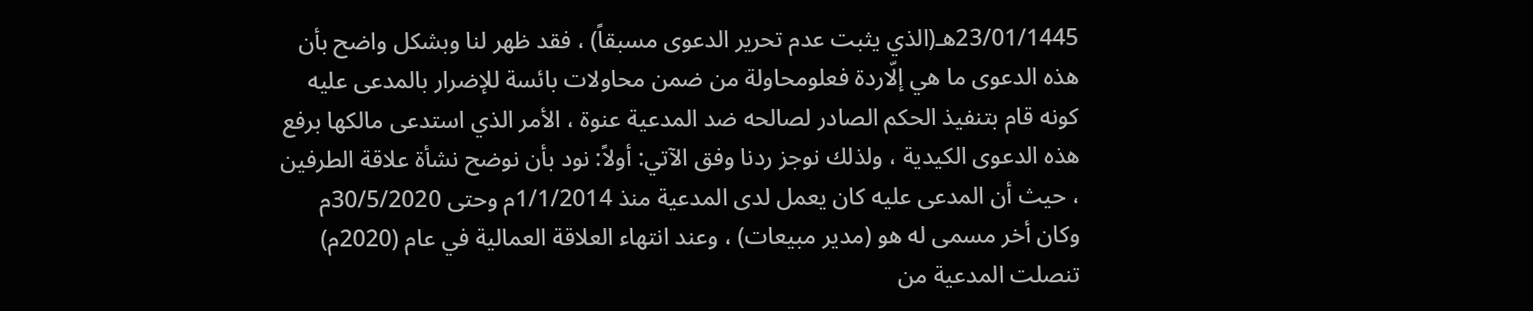23/01/1445هـ(الذي يثبت عدم تحرير الدعوى مسبقاً) ، فقد ظهر لنا وبشكل واضح بأن هذه الدعوى ما هي إلّاردة فعلومحاولة من ضمن محاولات بائسة للإضرار بالمدعى عليه كونه قام بتنفيذ الحكم الصادر لصالحه ضد المدعية عنوة ، الأمر الذي استدعى مالكها برفع هذه الدعوى الكيدية ، ولذلك نوجز ردنا وفق الآتي: أولاً: نود بأن نوضح نشأة علاقة الطرفين ، حيث أن المدعى عليه كان يعمل لدى المدعية منذ 1/1/2014م وحتى 30/5/2020م وكان أخر مسمى له هو (مدير مبيعات) ، وعند انتهاء العلاقة العمالية في عام (2020م) تنصلت المدعية من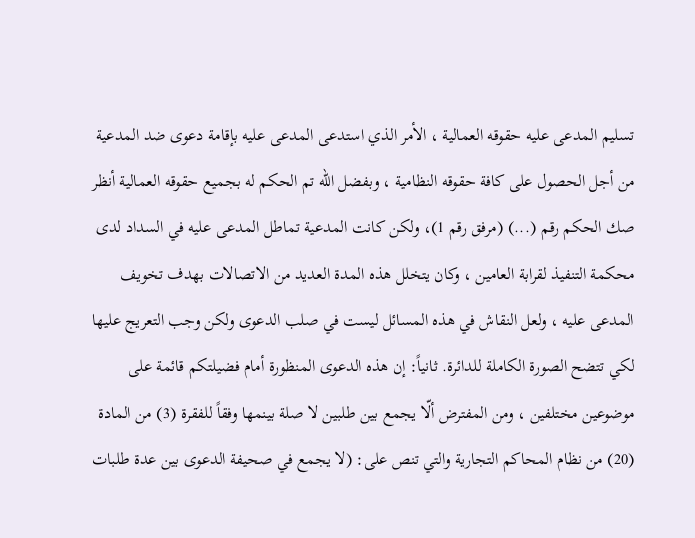تسليم المدعى عليه حقوقه العمالية ، الأمر الذي استدعى المدعى عليه بإقامة دعوى ضد المدعية من أجل الحصول على كافة حقوقه النظامية ، وبفضل الله تم الحكم له بجميع حقوقه العمالية أنظر صك الحكم رقم (...) (مرفق رقم 1)، ولكن كانت المدعية تماطل المدعى عليه في السداد لدى محكمة التنفيذ لقرابة العامين ، وكان يتخلل هذه المدة العديد من الاتصالات بهدف تخويف المدعى عليه ، ولعل النقاش في هذه المسائل ليست في صلب الدعوى ولكن وجب التعريج عليها لكي تتضح الصورة الكاملة للدائرة. ثانياً: إن هذه الدعوى المنظورة أمام فضيلتكم قائمة على موضوعين مختلفين ، ومن المفترض ألّا يجمع بين طلبين لا صلة بينمها وفقاً للفقرة (3) من المادة (20) من نظام المحاكم التجارية والتي تنص على: (لا يجمع في صحيفة الدعوى بين عدة طلبات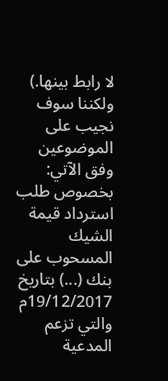لا رابط بينها.) ولكننا سوف نجيب على الموضوعين وفق الآتي: بخصوص طلب استرداد قيمة الشيك المسحوب على بنك (...) بتاريخ 19/12/2017م والتي تزعم المدعية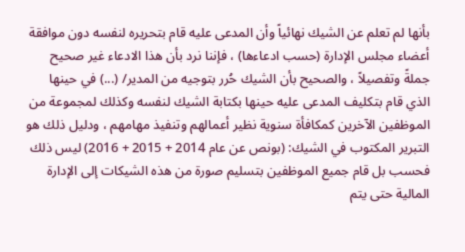بأنها لم تعلم عن الشيك نهائياً وأن المدعى عليه قام بتحريره لنفسه دون موافقة أعضاء مجلس الإدارة (حسب ادعاءها) ، فإننا نرد بأن هذا الادعاء غير صحيح جملةً وتفصيلاً ، والصحيح بأن الشيك حُرر بتوجيه من المدير/ (...) في حينها الذي قام بتكليف المدعى عليه حينها بكتابة الشيك لنفسه وكذلك لمجموعة من الموظفين الآخرين كمكافأة سنوية نظير أعمالهم وتنفيذ مهامهم ، ودليل ذلك هو التبرير المكتوب في الشيك: (بونص عن عام 2014 + 2015 + 2016) ليس ذلك فحسب بل قام جميع الموظفين بتسليم صورة من هذه الشيكات إلى الإدارة المالية حتى يتم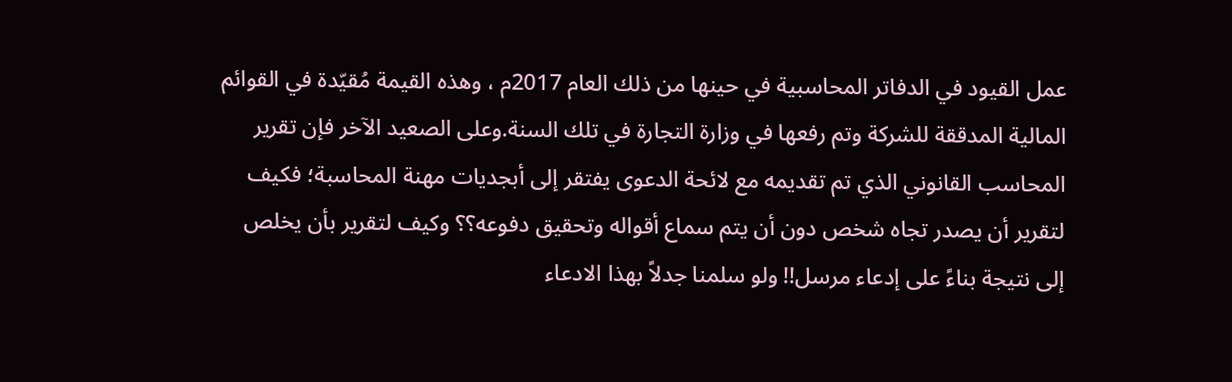عمل القيود في الدفاتر المحاسبية في حينها من ذلك العام 2017م ، وهذه القيمة مُقيّدة في القوائم المالية المدققة للشركة وتم رفعها في وزارة التجارة في تلك السنة.وعلى الصعيد الآخر فإن تقرير المحاسب القانوني الذي تم تقديمه مع لائحة الدعوى يفتقر إلى أبجديات مهنة المحاسبة؛ فكيف لتقرير أن يصدر تجاه شخص دون أن يتم سماع أقواله وتحقيق دفوعه؟؟ وكيف لتقرير بأن يخلص إلى نتيجة بناءً على إدعاء مرسل!! ولو سلمنا جدلاً بهذا الادعاء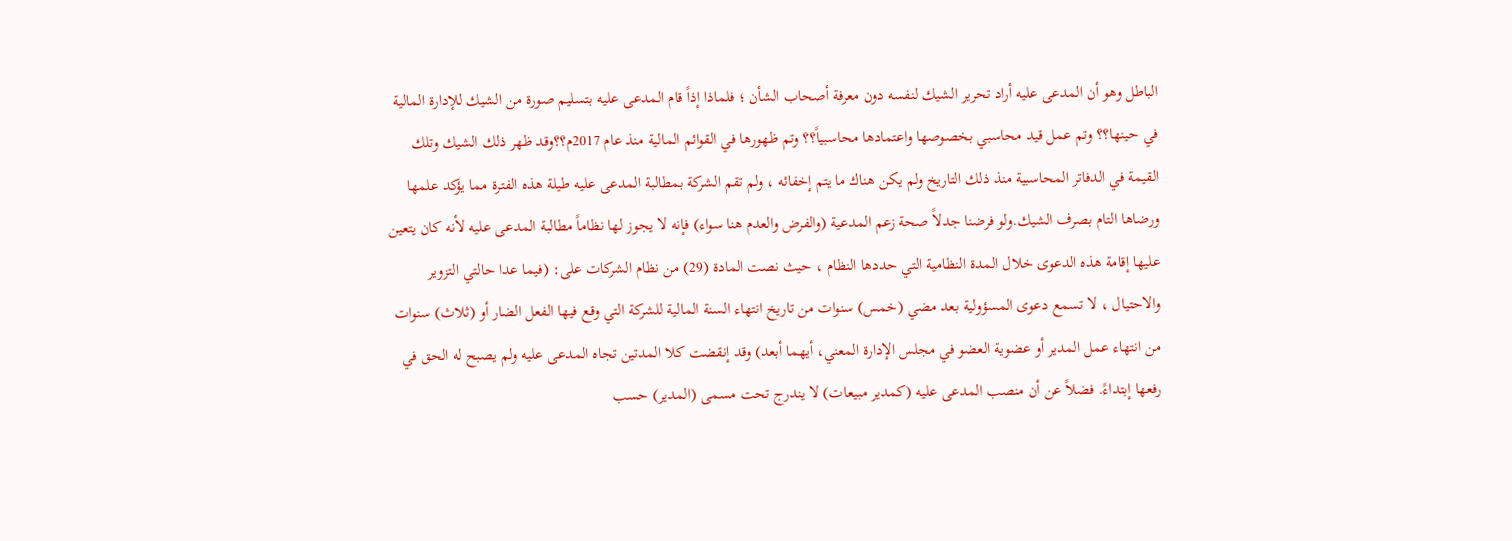الباطل وهو أن المدعى عليه أراد تحرير الشيك لنفسه دون معرفة أصحاب الشأن ؛ فلماذا إذاً قام المدعى عليه بتسليم صورة من الشيك للإدارة المالية في حينها؟؟ وتم عمل قيد محاسبي بخصوصها واعتمادها محاسبياً؟؟ وتم ظهورها في القوائم المالية منذ عام 2017م؟؟وقد ظهر ذلك الشيك وتلك القيمة في الدفاتر المحاسبية منذ ذلك التاريخ ولم يكن هناك ما يتم إخفائه ، ولم تقم الشركة بمطالبة المدعى عليه طيلة هذه الفترة مما يؤكد علمها ورضاها التام بصرف الشيك.ولو فرضنا جدلاً صحة زعم المدعية (والفرض والعدم هنا سواء) فإنه لا يجوز لها نظاماً مطالبة المدعى عليه لأنه كان يتعين عليها إقامة هذه الدعوى خلال المدة النظامية التي حددها النظام ، حيث نصت المادة (29) من نظام الشركات على: (فيما عدا حالتي التزوير والاحتيال ، لا تسمع دعوى المسؤولية بعد مضي (خمس) سنوات من تاريخ انتهاء السنة المالية للشركة التي وقع فيها الفعل الضار أو (ثلاث) سنوات من انتهاء عمل المدير أو عضوية العضو في مجلس الإدارة المعني، أيهما أبعد) وقد إنقضت كلا المدتين تجاه المدعى عليه ولم يصبح له الحق في رفعها إبتداءً. فضلاً عن أن منصب المدعى عليه (كمدير مبيعات) لا يندرج تحت مسمى (المدير) حسب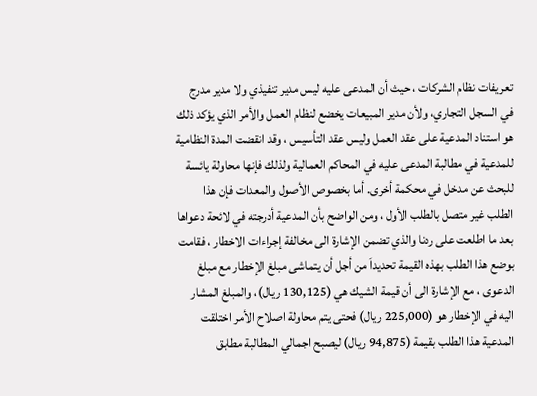تعريفات نظام الشركات ، حيث أن المدعى عليه ليس مدير تنفيذي ولا مدير مدرج في السجل التجاري، ولأن مدير المبيعات يخضع لنظام العمل والأمر الذي يؤكد ذلك هو استناد المدعية على عقد العمل وليس عقد التأسيس ، وقد انقضت المدة النظامية للمدعية في مطالبة المدعى عليه في المحاكم العمالية ولذلك فإنها محاولة يائسة للبحث عن مدخل في محكمة أخرى. أما بخصوص الأصول والمعدات فإن هذا الطلب غير متصل بالطلب الأول ، ومن الواضح بأن المدعية أدرجته في لائحة دعواها بعد ما اطلعت على ردنا والذي تضمن الإشارة الى مخالفة إجراءات الاخطار ، فقامت بوضع هذا الطلب بهذه القيمة تحديداَ من أجل أن يتماشى مبلغ الإخطار مع مبلغ الدعوى ، مع الإشارة الى أن قيمة الشيك هي (130,125 ريال)، والمبلغ المشار اليه في الإخطار هو (225,000 ريال) فحتى يتم محاولة اصلاح الأمر اختلقت المدعية هذا الطلب بقيمة (94,875 ريال) ليصبح اجمالي المطالبة مطابق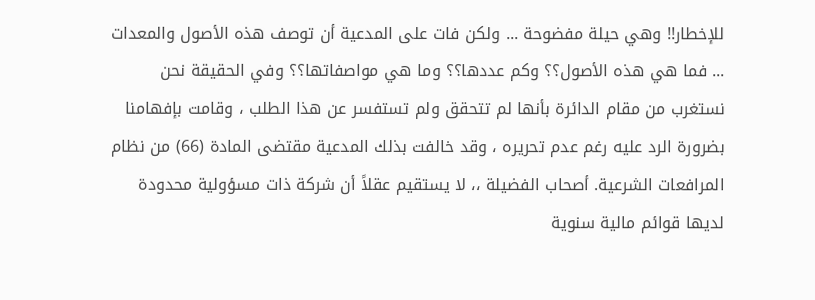للإخطار!! وهي حيلة مفضوحة ... ولكن فات على المدعية أن توصف هذه الأصول والمعدات ... فما هي هذه الأصول؟؟ وكم عددها؟؟ وما هي مواصفاتها؟؟ وفي الحقيقة نحن نستغرب من مقام الدائرة بأنها لم تتحقق ولم تستفسر عن هذا الطلب ، وقامت بإفهامنا بضرورة الرد عليه رغم عدم تحريره ، وقد خالفت بذلك المدعية مقتضى المادة (66) من نظام المرافعات الشرعية. أصحاب الفضيلة ،، لا يستقيم عقلاً أن شركة ذات مسؤولية محدودة لديها قوائم مالية سنوية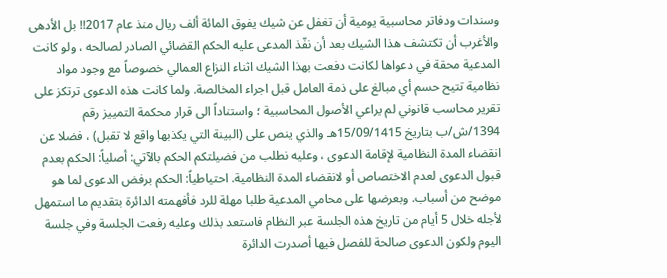وسندات ودفاتر محاسبية يومية أن تغفل عن شيك يفوق المائة ألف ريال منذ عام 2017!! بل الأدهى والأغرب أن تكتشف هذا الشيك بعد أن نفّذ المدعى عليه الحكم القضائي الصادر لصالحه ، ولو كانت المدعية محقة في دعواها لكانت دفعت بهذا الشيك اثناء النزاع العمالي خصوصاً مع وجود مواد نظامية تتيح حسم أي مبالغ على ذمة العامل قبل اجراء المخالصة. ولما كانت هذه الدعوى ترتكز على تقرير محاسب قانوني لم يراعي الأصول المحاسبية ؛ واستناداً الى قرار محكمة التمييز رقم 1394/ش/ب بتاريخ 15/09/1415هـ والذي ينص على (البينة التي يكذبها واقع لا تقبل) ، فضلا عن انقضاء المدة النظامية لإقامة الدعوى ، وعليه نطلب من فضيلتكم الحكم بالآتي: أصلياً: الحكم بعدم قبول الدعوى لعدم الاختصاص أو لانقضاء المدة النظامية. احتياطياً: الحكم برفض الدعوى لما هو موضح من أسباب. وبعرضها على محامي المدعية طلبا مهلة للرد فأفهمته الدائرة بتقديم ما استمهل لأجله خلال 5 أيام من تاريخ هذه الجلسة عبر النظام فاستعد بذلك وعليه رفعت الجلسة وفي جلسة اليوم ولكون الدعوى صالحة للفصل فيها أصدرت الدائرة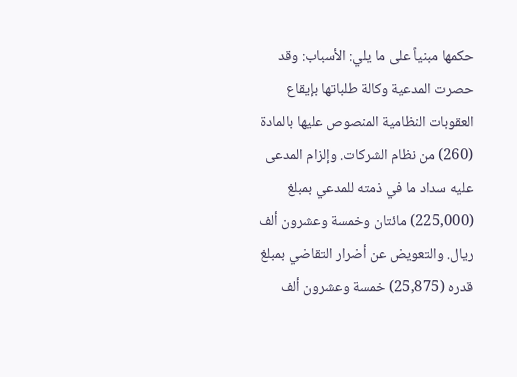حكمها مبنياً على ما يلي: الأسباب: وقد حصرت المدعية وكالة طلباتها بإيقاع العقوبات النظامية المنصوص عليها بالمادة (260) من نظام الشركات. وإلزام المدعى عليه سداد ما في ذمته للمدعي بمبلغ (225,000) مائتان وخمسة وعشرون ألف ريال. والتعويض عن أضرار التقاضي بمبلغ قدره (25,875) خمسة وعشرون ألف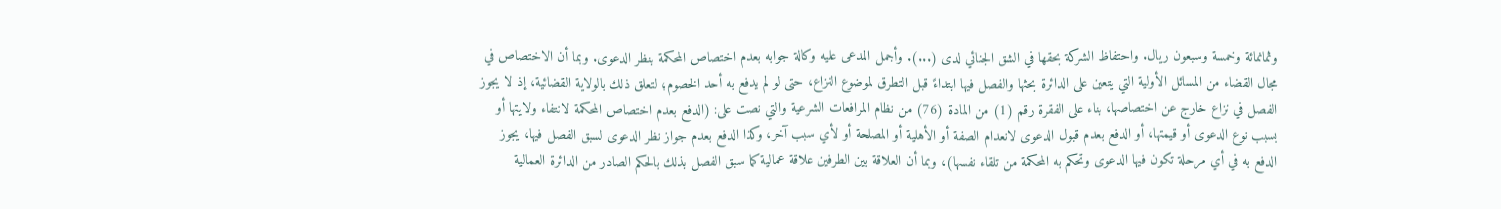وثمانمائة وخمسة وسبعون ريال. واحتفاظ الشركة بحقها في الشق الجنائي لدى (...). وأجمل المدعى عليه وكالة جوابه بعدم اختصاص المحكمة بنظر الدعوى. وبما أن الاختصاص في مجال القضاء من المسائل الأولية التي يتعين على الدائرة بحثها والفصل فيها ابتداءً قبل التطرق لموضوع النزاع، حتى لو لم يدفع به أحد الخصوم؛ لتعلق ذلك بالولاية القضائية، إذ لا يجوز الفصل في نزاع خارج عن اختصاصها، بناء على الفقرة رقم (1) من المادة (76) من نظام المرافعات الشرعية والتي نصت على: (الدفع بعدم اختصاص المحكمة لانتفاء ولايتها أو بسبب نوع الدعوى أو قيمتها، أو الدفع بعدم قبول الدعوى لانعدام الصفة أو الأهلية أو المصلحة أو لأي سبب آخر، وكذا الدفع بعدم جواز نظر الدعوى لسبق الفصل فيها، يجوز الدفع به في أي مرحلة تكون فيها الدعوى وتحكم به المحكمة من تلقاء نفسها)، وبما أن العلاقة بين الطرفين علاقة عمالية كما سبق الفصل بذلك بالحكم الصادر من الدائرة العمالية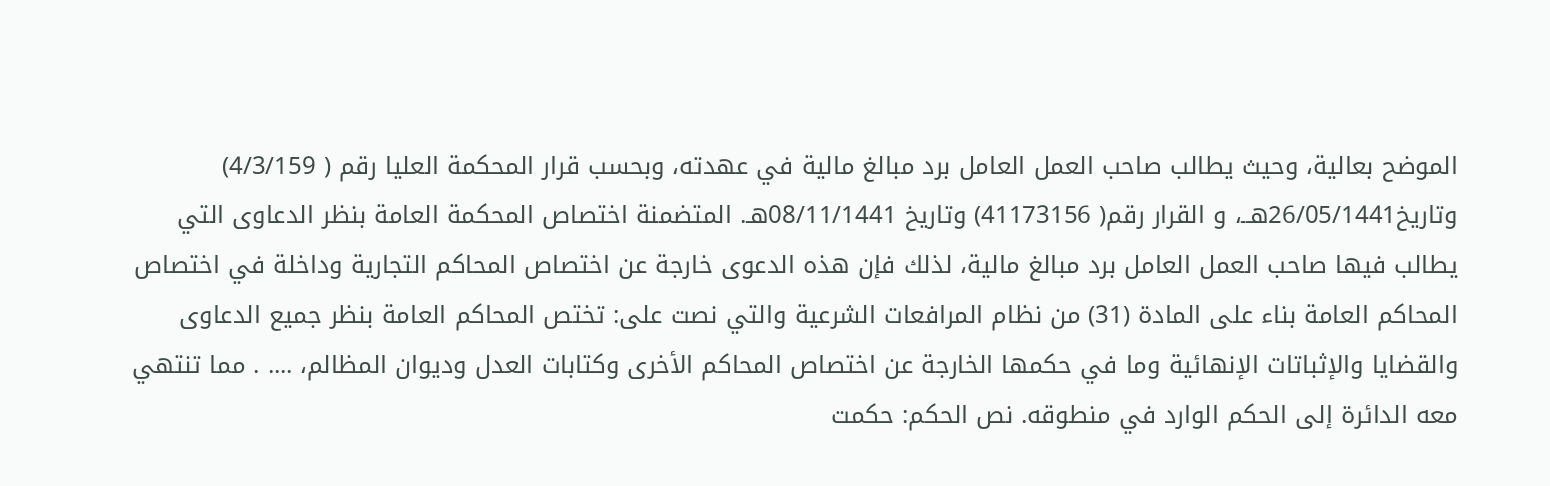الموضح بعالية، وحيث يطالب صاحب العمل العامل برد مبالغ مالية في عهدته، وبحسب قرار المحكمة العليا رقم ( 4/3/159) وتاريخ26/05/1441هــ، و القرار رقم( 41173156) وتاريخ 08/11/1441هـ. المتضمنة اختصاص المحكمة العامة بنظر الدعاوى التي يطالب فيها صاحب العمل العامل برد مبالغ مالية، لذلك فإن هذه الدعوى خارجة عن اختصاص المحاكم التجارية وداخلة في اختصاص المحاكم العامة بناء على المادة (31) من نظام المرافعات الشرعية والتي نصت على: تختص المحاكم العامة بنظر جميع الدعاوى والقضايا والإثباتات الإنهائية وما في حكمها الخارجة عن اختصاص المحاكم الأخرى وكتابات العدل وديوان المظالم، .... . مما تنتهي معه الدائرة إلى الحكم الوارد في منطوقه. نص الحكم: حكمت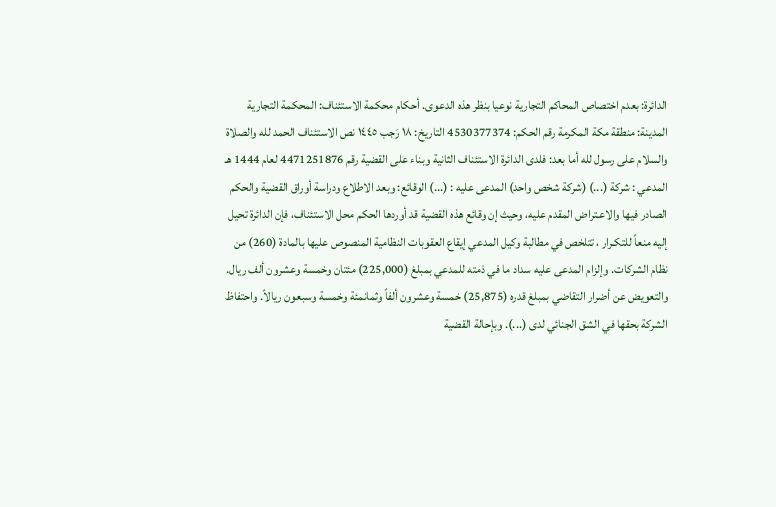الدائرة: بعدم اختصاص المحاكم التجارية نوعيا بنظر هذه الدعوى. أحكام محكمة الاستئناف: المحكمة التجارية المدينة: منطقة مكة المكرمة رقم الحكم: 4530377374 التاريخ: ١٨ رَجب ١٤٤٥ نص الاستئناف الحمد لله والصلاة والسلام على رسول لله أما بعد: فلدى الدائرة الاستئناف الثانية وبناء على القضية رقم 4471251876 لعام 1444 هـ المدعي : شركة (...) (شركة شخص واحد) المدعى عليه : (...) الوقائع: وبعد الاطلاع ودراسة أوراق القضية والحكم الصادر فيها والاعـتراض المقدم عليه، وحيث إن وقائع هذه القضية قد أوردها الحكم محل الاستئناف، فإن الدائرة تحيل إليه منعاً للتكـرار ، تتلخص في مطالبة وكيل المدعي إيقاع العقوبات النظامية المنصوص عليها بالمادة (260) من نظام الشركات. وإلزام المدعى عليه سداد ما في ذمته للمدعي بمبلغ (225,000) مئتان وخمسة وعشرون ألف ريال. والتعويض عن أضرار التقاضي بمبلغ قدره (25,875) خمسة وعشرون ألفاً وثمانمئة وخمسة وسبعون ريالاً. واحتفاظ الشركة بحقها في الشق الجنائي لدى (...). وبإحالة القضية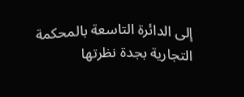إلى الدائرة التاسعة بالمحكمة التجارية بجدة نظرتها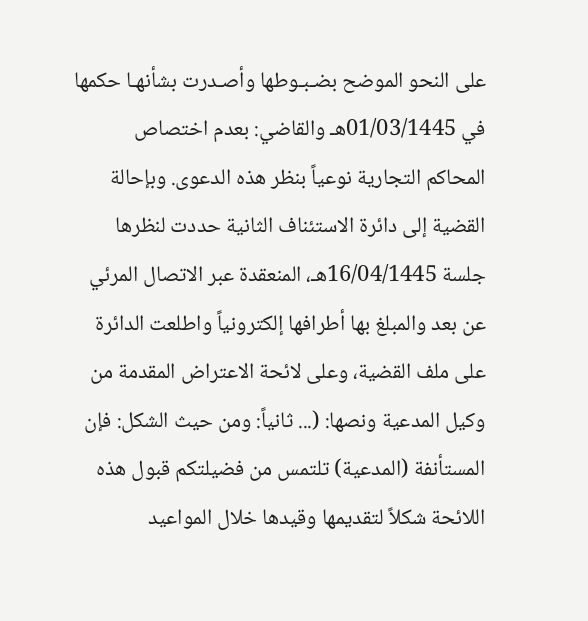على النحو الموضح بضـبـوطها وأصـدرت بشأنهـا حكمها في 01/03/1445هـ والقاضي: بعدم اختصاص المحاكم التجارية نوعياً بنظر هذه الدعوى. وبإحالة القضية إلى دائرة الاستئناف الثانية حددت لنظرها جلسة 16/04/1445هـ، المنعقدة عبر الاتصال المرئي عن بعد والمبلغ بها أطرافها إلكترونياً واطلعت الدائرة على ملف القضية، وعلى لائحة الاعتراض المقدمة من وكيل المدعية ونصها: (... ثانياً: ومن حيث الشكل: فإن المستأنفة (المدعية) تلتمس من فضيلتكم قبول هذه اللائحة شكلاً لتقديمها وقيدها خلال المواعيد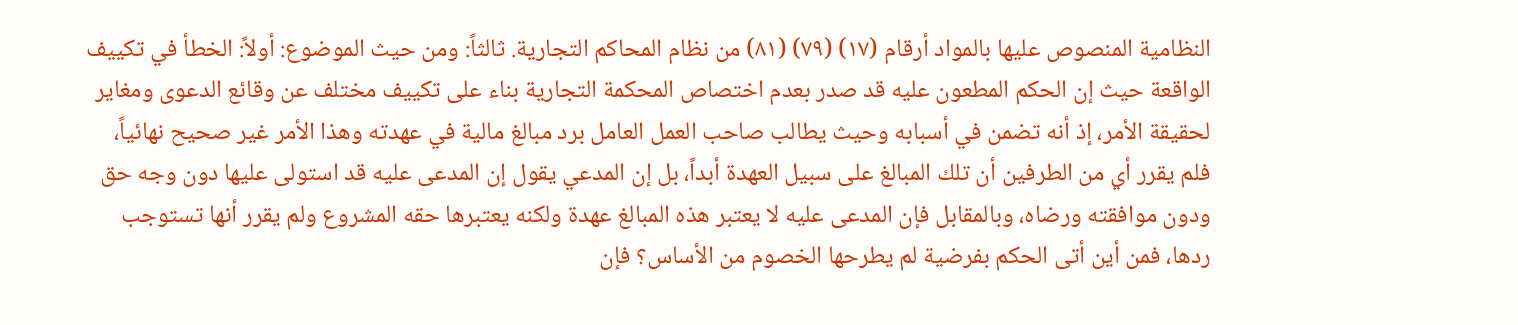النظامية المنصوص عليها بالمواد أرقام (۱۷) (۷۹) (۸۱) من نظام المحاكم التجارية. ثالثاً: ومن حيث الموضوع: أولاً: الخطأ في تكييف الواقعة حيث إن الحكم المطعون عليه قد صدر بعدم اختصاص المحكمة التجارية بناء على تكييف مختلف عن وقائع الدعوى ومغاير لحقيقة الأمر، إذ أنه تضمن في أسبابه وحيث يطالب صاحب العمل العامل برد مبالغ مالية في عهدته وهذا الأمر غير صحيح نهائياً، فلم يقرر أي من الطرفين أن تلك المبالغ على سبيل العهدة أبداً، بل إن المدعي يقول إن المدعى عليه قد استولى عليها دون وجه حق ودون موافقته ورضاه، وبالمقابل فإن المدعى عليه لا يعتبر هذه المبالغ عهدة ولكنه يعتبرها حقه المشروع ولم يقرر أنها تستوجب ردها، فمن أين أتى الحكم بفرضية لم يطرحها الخصوم من الأساس؟ فإن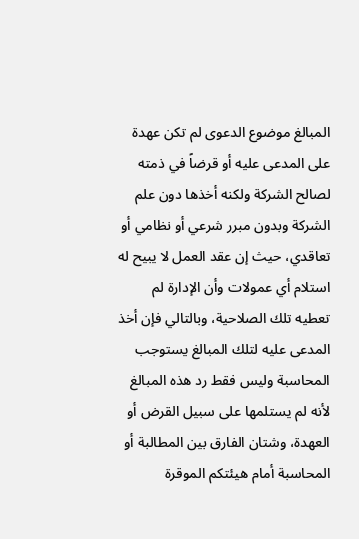المبالغ موضوع الدعوى لم تكن عهدة على المدعى عليه أو قرضاً في ذمته لصالح الشركة ولكنه أخذها دون علم الشركة وبدون مبرر شرعي أو نظامي أو تعاقدي، حيث إن عقد العمل لا يبيح له استلام أي عمولات وأن الإدارة لم تعطيه تلك الصلاحية، وبالتالي فإن أخذ المدعى عليه لتلك المبالغ يستوجب المحاسبة وليس فقط رد هذه المبالغ لأنه لم يستلمها على سبيل القرض أو العهدة، وشتان الفارق بين المطالبة أو المحاسبة أمام هيئتكم الموقرة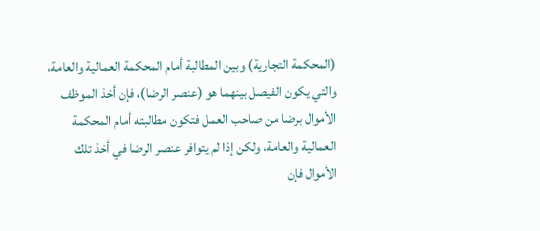(المحكمة التجارية) وبين المطالبة أمام المحكمة العمالية والعامة، والتي يكون الفيصل بينهما هو (عنصر الرضا)، فإن أخذ الموظف الأموال برضا من صاحب العمل فتكون مطالبته أمام المحكمة العمالية والعامة، ولكن إذا لم يتوافر عنصر الرضا في أخذ تلك الأموال فإن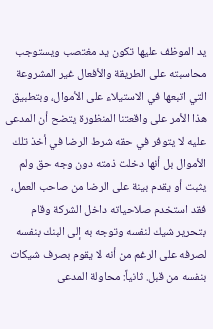يد الموظف عليها تكون يد مغتصب ويستوجب محاسبته على الطريقة والأفعال غير المشروعة التي اتبعها في الاستيلاء على الأموال، وبتطبيق هذا الأمر على واقعتنا المنظورة يتضح أن المدعى عليه لا يتوفر في حقه شرط الرضا في أخذ تلك الأموال بل أنها دخلت ذمته دون وجه حق ولم يثبت أو يقدم بينة على الرضا من صاحب العمل، فقد استخدم صلاحياته داخل الشركة وقام بتحرير شيك لنفسه وتوجه به إلى البنك بنفسه لصرفه على الرغم من أنه لا يقوم بصرف شيكات بنفسه من قبل. ثانياً: محاولة المدعى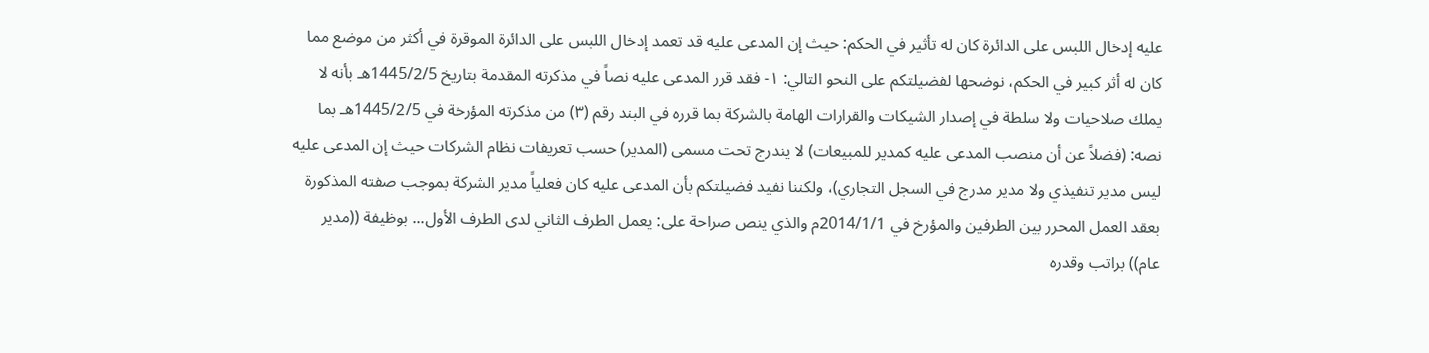عليه إدخال اللبس على الدائرة كان له تأثير في الحكم: حيث إن المدعى عليه قد تعمد إدخال اللبس على الدائرة الموقرة في أكثر من موضع مما كان له أثر كبير في الحكم، نوضحها لفضيلتكم على النحو التالي: ۱- فقد قرر المدعى عليه نصاً في مذكرته المقدمة بتاريخ 1445/2/5هـ بأنه لا يملك صلاحيات ولا سلطة في إصدار الشيكات والقرارات الهامة بالشركة بما قرره في البند رقم (۳) من مذكرته المؤرخة في 1445/2/5هـ بما نصه: (فضلاً عن أن منصب المدعى عليه كمدير للمبيعات) لا يندرج تحت مسمى (المدير) حسب تعريفات نظام الشركات حيث إن المدعى عليه ليس مدير تنفيذي ولا مدير مدرج في السجل التجاري)، ولكننا نفيد فضيلتكم بأن المدعى عليه كان فعلياً مدير الشركة بموجب صفته المذكورة بعقد العمل المحرر بين الطرفين والمؤرخ في 2014/1/1م والذي ينص صراحة على: يعمل الطرف الثاني لدى الطرف الأول... بوظيفة ((مدير عام)) براتب وقدره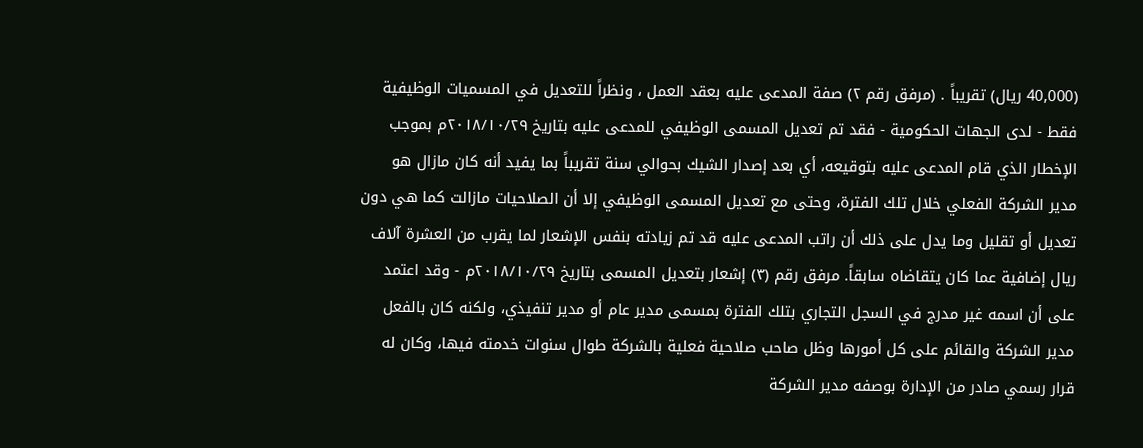(40,000 ريال) تقريباً . (مرفق رقم ۲) صفة المدعى عليه بعقد العمل ، ونظراً للتعديل في المسميات الوظيفية فقط - لدى الجهات الحكومية - فقد تم تعديل المسمى الوظيفي للمدعى عليه بتاريخ ۲۰۱۸/۱۰/۲۹م بموجب الإخطار الذي قام المدعى عليه بتوقيعه، أي بعد إصدار الشيك بحوالي سنة تقريباً بما يفيد أنه كان مازال هو مدير الشركة الفعلي خلال تلك الفترة، وحتى مع تعديل المسمى الوظيفي إلا أن الصلاحيات مازالت كما هي دون تعديل أو تقليل وما يدل على ذلك أن راتب المدعى عليه قد تم زيادته بنفس الإشعار لما يقرب من العشرة آلاف ريال إضافية عما كان يتقاضاه سابقاً. مرفق رقم (۳) إشعار بتعديل المسمى بتاريخ ۲۰۱۸/۱۰/۲۹م - وقد اعتمد على أن اسمه غير مدرج في السجل التجاري بتلك الفترة بمسمى مدير عام أو مدير تنفيذي، ولكنه كان بالفعل مدير الشركة والقائم على كل أمورها وظل صاحب صلاحية فعلية بالشركة طوال سنوات خدمته فيها، وكان له قرار رسمي صادر من الإدارة بوصفه مدير الشركة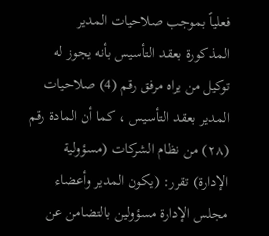فعلياً بموجب صلاحيات المدير المذكورة بعقد التأسيس بأنه يجوز له توكيل من يراه مرفق رقم (4) صلاحيات المدير بعقد التأسيس ، كما أن المادة رقم (۲۸) من نظام الشركات (مسؤولية الإدارة) تقرر: (يكون المدير وأعضاء مجلس الإدارة مسؤولين بالتضامن عن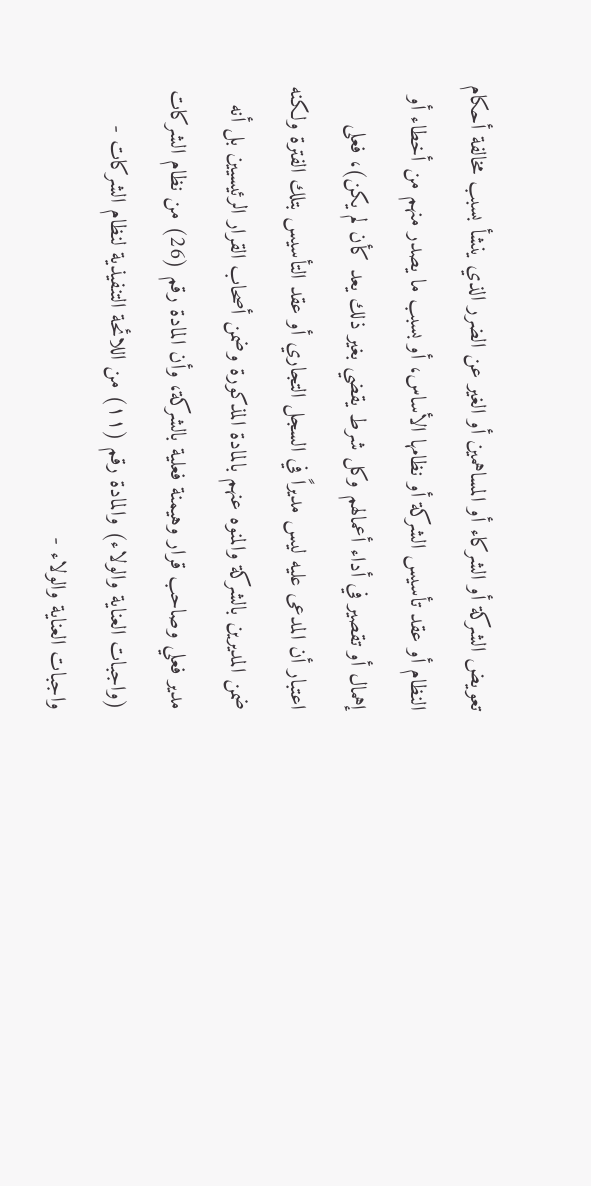تعويض الشركة أو الشركاء أو المساهمين أو الغير عن الضرر الذي ينشأ بسبب مخالفة أحكام النظام أو عقد تأسيس الشركة أو نظامها الأساس، أو بسبب ما يصدر منهم من أخطاء أو إهمال أو تقصير في أداء أعمالهم وكل شرط يقضي بغير ذلك يعد كأن لم يكن)، فعلى اعتبار أن المدعى عليه ليس مديراً في السجل التجاري أو عقد التأسيس بتلك الفترة ولكنه ضمن المديرين بالشركة والمنوه عنهم بالمادة المذكورة وضمن أصحاب القرار الرئيسيين بل أنه مدير فعلي وصاحب قرار وهيمنة فعلية بالشركة، وأن المادة رقم (26) من نظام الشركات (واجبات العناية والولاء) والمادة رقم (۱۱) من اللائحة التنفيذية لنظام الشركات - واجبات العناية والولاء -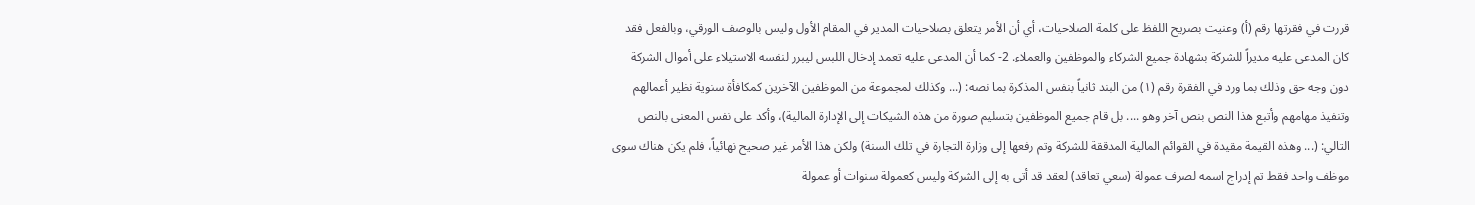قررت في فقرتها رقم (أ) وعنيت بصريح اللفظ على كلمة الصلاحيات، أي أن الأمر يتعلق بصلاحيات المدير في المقام الأول وليس بالوصف الورقي، وبالفعل فقد كان المدعى عليه مديراً للشركة بشهادة جميع الشركاء والموظفين والعملاء. 2- كما أن المدعى عليه تعمد إدخال اللبس ليبرر لنفسه الاستيلاء على أموال الشركة دون وجه حق وذلك بما ورد في الفقرة رقم (۱) من البند ثانياً بنفس المذكرة بما نصه: (... وكذلك لمجموعة من الموظفين الآخرين كمكافأة سنوية نظير أعمالهم وتنفيذ مهامهم وأتبع هذا النص بنص آخر وهو .... بل قام جميع الموظفين بتسليم صورة من هذه الشيكات إلى الإدارة المالية)، وأكد على نفس المعنى بالنص التالي: (... وهذه القيمة مقيدة في القوائم المالية المدققة للشركة وتم رفعها إلى وزارة التجارة في تلك السنة) ولكن هذا الأمر غير صحيح نهائياً، فلم يكن هناك سوى موظف واحد فقط تم إدراج اسمه لصرف عمولة (سعي تعاقد) لعقد قد أتى به إلى الشركة وليس كعمولة سنوات أو عمولة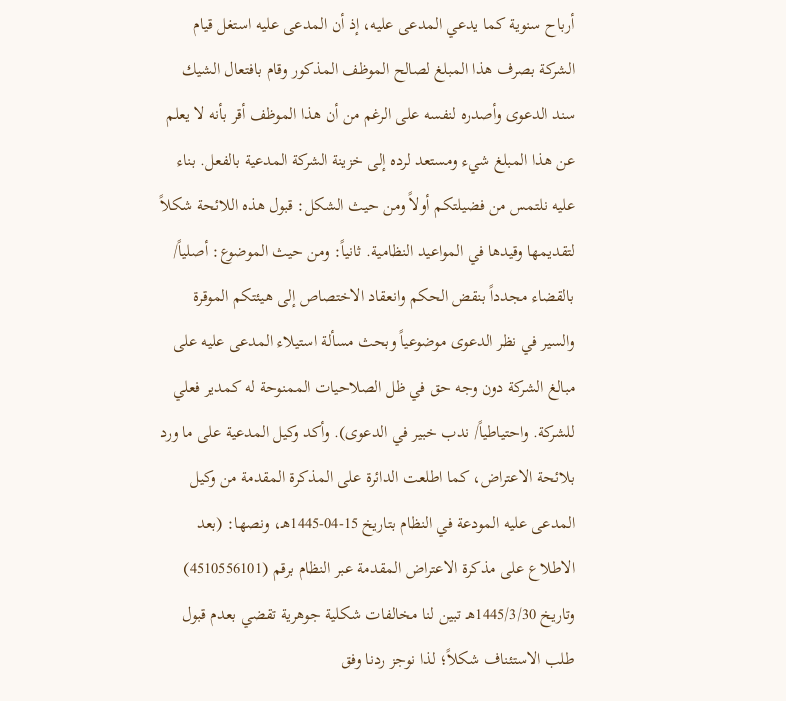أرباح سنوية كما يدعي المدعى عليه، إذ أن المدعى عليه استغل قيام الشركة بصرف هذا المبلغ لصالح الموظف المذكور وقام بافتعال الشيك سند الدعوى وأصدره لنفسه على الرغم من أن هذا الموظف أقر بأنه لا يعلم عن هذا المبلغ شيء ومستعد لرده إلى خزينة الشركة المدعية بالفعل. بناء عليه نلتمس من فضيلتكم أولاً ومن حيث الشكل: قبول هذه اللائحة شكلاً لتقديمها وقيدها في المواعيد النظامية. ثانياً: ومن حيث الموضوع: أصلياً/ بالقضاء مجدداً بنقض الحكم وانعقاد الاختصاص إلى هيئتكم الموقرة والسير في نظر الدعوى موضوعياً وبحث مسألة استيلاء المدعى عليه على مبالغ الشركة دون وجه حق في ظل الصلاحيات الممنوحة له كمدير فعلي للشركة. واحتياطياً/ ندب خبير في الدعوى). وأكد وكيل المدعية على ما ورد بلائحة الاعتراض، كما اطلعت الدائرة على المذكرة المقدمة من وكيل المدعى عليه المودعة في النظام بتاريخ 15-04-1445هـ، ونصها: (بعد الاطلاع على مذكرة الاعتراض المقدمة عبر النظام برقم (4510556101) وتاريخ 1445/3/30هـ تبين لنا مخالفات شكلية جوهرية تقضي بعدم قبول طلب الاستئناف شكلاً؛ لذا نوجز ردنا وفق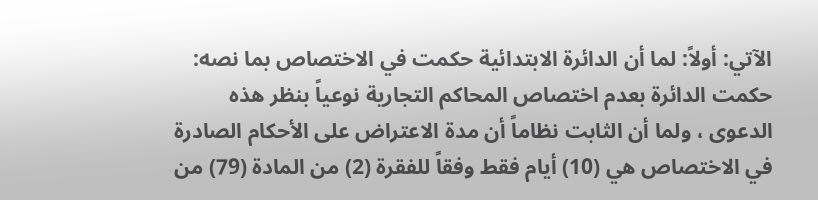الآتي: أولاً: لما أن الدائرة الابتدائية حكمت في الاختصاص بما نصه: حكمت الدائرة بعدم اختصاص المحاكم التجارية نوعياً بنظر هذه الدعوى ، ولما أن الثابت نظاماً أن مدة الاعتراض على الأحكام الصادرة في الاختصاص هي (10) أيام فقط وفقاً للفقرة (2) من المادة (79) من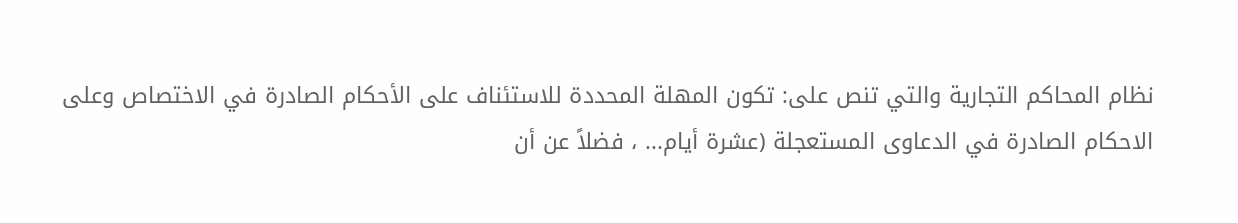نظام المحاكم التجارية والتي تنص على: تكون المهلة المحددة للاستئناف على الأحكام الصادرة في الاختصاص وعلى الاحكام الصادرة في الدعاوى المستعجلة (عشرة أيام... ، فضلاً عن أن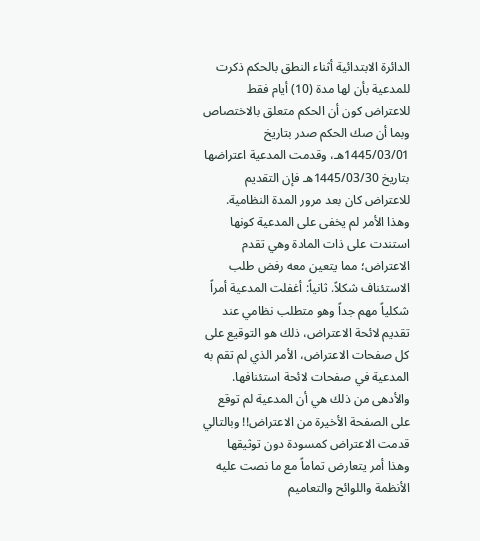الدائرة الابتدائية أثناء النطق بالحكم ذكرت للمدعية بأن لها مدة (10) أيام فقط للاعتراض كون أن الحكم متعلق بالاختصاص وبما أن صك الحكم صدر بتاريخ 1445/03/01هـ، وقدمت المدعية اعتراضها بتاريخ 1445/03/30هـ فإن التقديم للاعتراض كان بعد مرور المدة النظامية. وهذا الأمر لم يخفى على المدعية كونها استندت على ذات المادة وهي تقدم الاعتراض؛ مما يتعين معه رفض طلب الاستئناف شكلاً. ثانياً: أغفلت المدعية أمراً شكلياً مهم جداً وهو متطلب نظامي عند تقديم لائحة الاعتراض، ذلك هو التوقيع على كل صفحات الاعتراض، الأمر الذي لم تقم به المدعية في صفحات لائحة استئنافها. والأدهى من ذلك هي أن المدعية لم توقع على الصفحة الأخيرة من الاعتراض!! وبالتالي قدمت الاعتراض كمسودة دون توثيقها وهذا أمر يتعارض تماماً مع ما نصت عليه الأنظمة واللوائح والتعاميم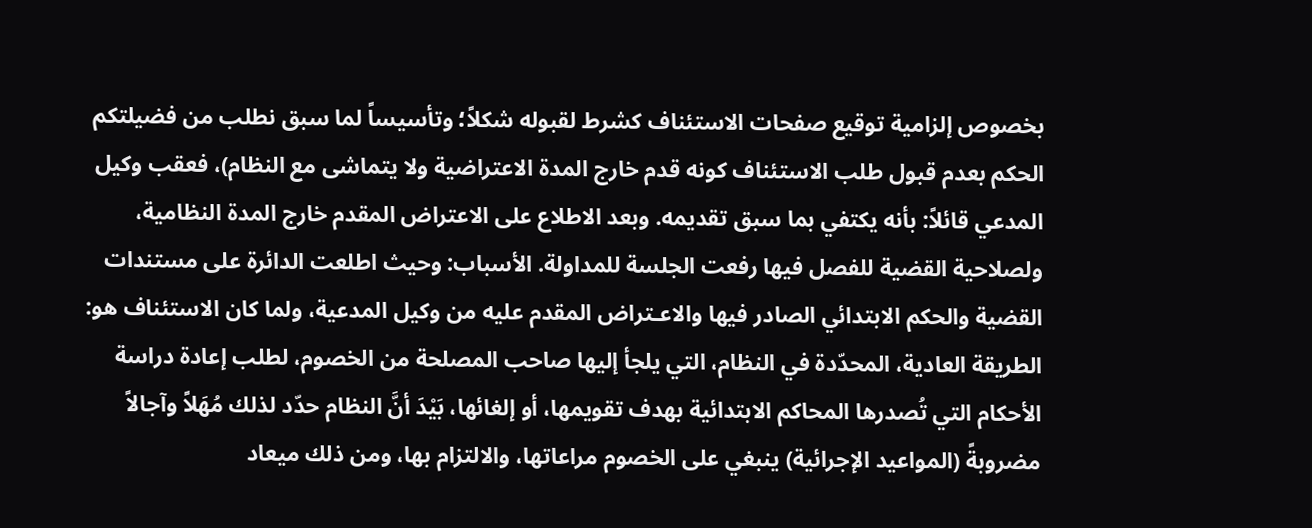بخصوص إلزامية توقيع صفحات الاستئناف كشرط لقبوله شكلاً؛ وتأسيساً لما سبق نطلب من فضيلتكم الحكم بعدم قبول طلب الاستئناف كونه قدم خارج المدة الاعتراضية ولا يتماشى مع النظام)، فعقب وكيل المدعي قائلاً: بأنه يكتفي بما سبق تقديمه. وبعد الاطلاع على الاعتراض المقدم خارج المدة النظامية، ولصلاحية القضية للفصل فيها رفعت الجلسة للمداولة. الأسباب: وحيث اطلعت الدائرة على مستندات القضية والحكم الابتدائي الصادر فيها والاعـتراض المقدم عليه من وكيل المدعية، ولما كان الاستئناف هو: الطريقة العادية، المحدّدة في النظام، التي يلجأ إليها صاحب المصلحة من الخصوم، لطلب إعادة دراسة الأحكام التي تُصدرها المحاكم الابتدائية بهدف تقويمها، أو إلغائها، بَيْدَ أنَّ النظام حدّد لذلك مُهَلاً وآجالاً مضروبةً (المواعيد الإجرائية) ينبغي على الخصوم مراعاتها، والالتزام بها، ومن ذلك ميعاد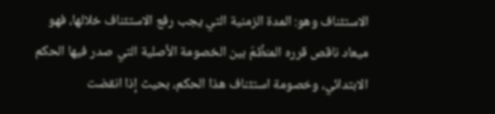الاستئناف وهو: المدة الزمنية التي يجب رفع الاستئناف خلالها، فهو ميعاد ناقص قرره المنظِّمُ بين الخصومة الأصلية التي صدر فيها الحكم الابتدائي، وخصومة استئناف هذا الحكم، بحيث إذا انقضت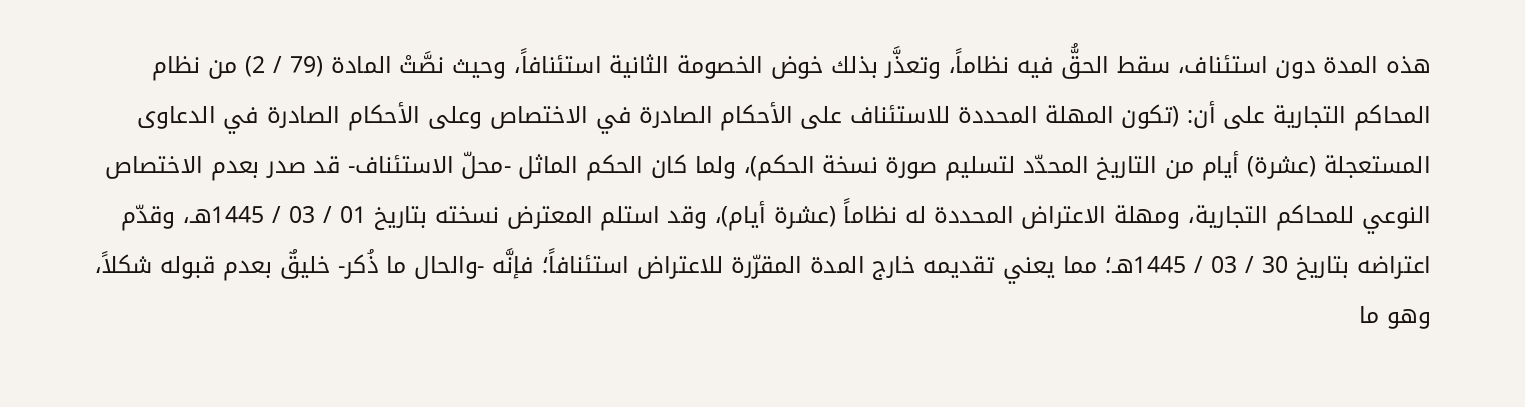هذه المدة دون استئناف، سقط الحقُّ فيه نظاماً، وتعذَّر بذلك خوض الخصومة الثانية استئنافاً، وحيث نصَّتْ المادة (79 / 2) من نظام المحاكم التجارية على أن: (تكون المهلة المحددة للاستئناف على الأحكام الصادرة في الاختصاص وعلى الأحكام الصادرة في الدعاوى المستعجلة (عشرة) أيام من التاريخ المحدّد لتسليم صورة نسخة الحكم)، ولما كان الحكم الماثل -محلّ الاستئناف- قد صدر بعدم الاختصاص النوعي للمحاكم التجارية، ومهلة الاعتراض المحددة له نظاماً (عشرة أيام)، وقد استلم المعترض نسخته بتاريخ 01 / 03 / 1445هـ، وقدّم اعتراضه بتاريخ 30 / 03 / 1445هـ؛ مما يعني تقديمه خارج المدة المقرّرة للاعتراض استئنافاً؛ فإنَّه -والحال ما ذُكر- خليقٌ بعدم قبوله شكلاً، وهو ما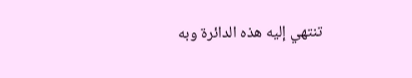تنتهي إليه هذه الدائرة وبه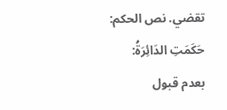تقضي. نص الحكم: حَكَمَتِ الدَائِرَةُ: بعدم قبول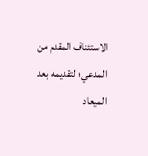الاستئناف المقدم من المدعي؛ لتقديمه بعد الميعاد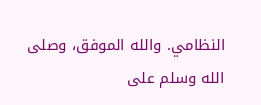النظامي. والله الموفق، وصلى الله وسلم على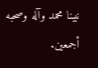نبينا محمد وآله وصحبه أجمعين.